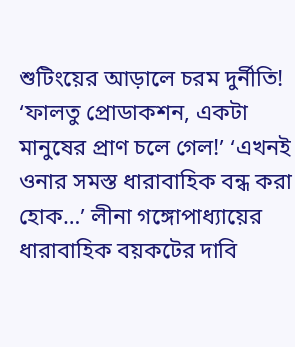শুটিংয়ের আড়ালে চরম দুর্নীতি! ‘ফালতু প্রোডাকশন, একটা মানুষের প্রাণ চলে গেল!’ ‘এখনই ওনার সমস্ত ধারাবাহিক বন্ধ করা হোক…’ লীনা গঙ্গোপাধ্যায়ের ধারাবাহিক বয়কটের দাবি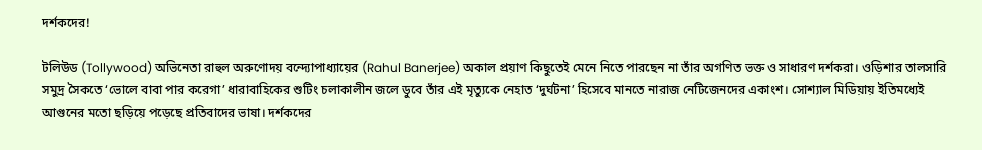দর্শকদের!

টলিউড (Tollywood) অভিনেতা রাহুল অরুণোদয় বন্দ্যোপাধ্যায়ের (Rahul Banerjee) অকাল প্রয়াণ কিছুতেই মেনে নিতে পারছেন না তাঁর অগণিত ভক্ত ও সাধারণ দর্শকরা। ওড়িশার তালসারি সমুদ্র সৈকতে ‘ভোলে বাবা পার করেগা’ ধারাবাহিকের শুটিং চলাকালীন জলে ডুবে তাঁর এই মৃত্যুকে নেহাত ‘দুর্ঘটনা’ হিসেবে মানতে নারাজ নেটিজেনদের একাংশ। সোশ্যাল মিডিয়ায় ইতিমধ্যেই আগুনের মতো ছড়িয়ে পড়েছে প্রতিবাদের ভাষা। দর্শকদের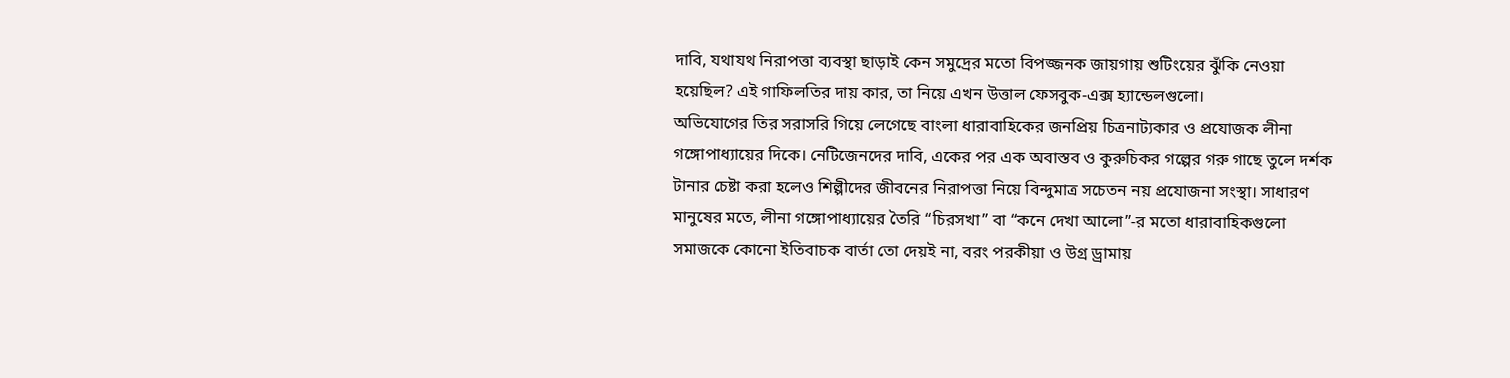দাবি, যথাযথ নিরাপত্তা ব্যবস্থা ছাড়াই কেন সমুদ্রের মতো বিপজ্জনক জায়গায় শুটিংয়ের ঝুঁকি নেওয়া হয়েছিল? এই গাফিলতির দায় কার, তা নিয়ে এখন উত্তাল ফেসবুক-এক্স হ্যান্ডেলগুলো।
অভিযোগের তির সরাসরি গিয়ে লেগেছে বাংলা ধারাবাহিকের জনপ্রিয় চিত্রনাট্যকার ও প্রযোজক লীনা গঙ্গোপাধ্যায়ের দিকে। নেটিজেনদের দাবি, একের পর এক অবাস্তব ও কুরুচিকর গল্পের গরু গাছে তুলে দর্শক টানার চেষ্টা করা হলেও শিল্পীদের জীবনের নিরাপত্তা নিয়ে বিন্দুমাত্র সচেতন নয় প্রযোজনা সংস্থা। সাধারণ মানুষের মতে, লীনা গঙ্গোপাধ্যায়ের তৈরি “চিরসখা” বা “কনে দেখা আলো”-র মতো ধারাবাহিকগুলো সমাজকে কোনো ইতিবাচক বার্তা তো দেয়ই না, বরং পরকীয়া ও উগ্র ড্রামায়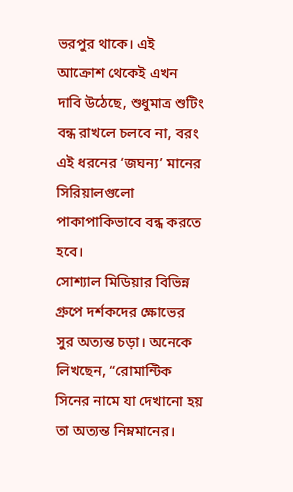ভরপুর থাকে। এই আক্রোশ থেকেই এখন দাবি উঠেছে, শুধুমাত্র শুটিং বন্ধ রাখলে চলবে না, বরং এই ধরনের ‘জঘন্য’ মানের সিরিয়ালগুলো পাকাপাকিভাবে বন্ধ করতে হবে।
সোশ্যাল মিডিয়ার বিভিন্ন গ্রুপে দর্শকদের ক্ষোভের সুর অত্যন্ত চড়া। অনেকে লিখছেন, “রোমান্টিক সিনের নামে যা দেখানো হয় তা অত্যন্ত নিম্নমানের।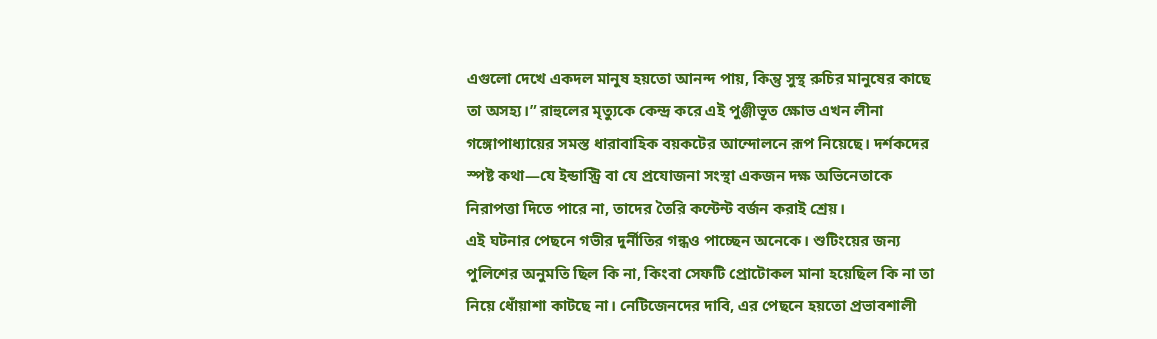এগুলো দেখে একদল মানুষ হয়তো আনন্দ পায়, কিন্তু সুস্থ রুচির মানুষের কাছে তা অসহ্য।” রাহুলের মৃত্যুকে কেন্দ্র করে এই পুঞ্জীভূত ক্ষোভ এখন লীনা গঙ্গোপাধ্যায়ের সমস্ত ধারাবাহিক বয়কটের আন্দোলনে রূপ নিয়েছে। দর্শকদের স্পষ্ট কথা—যে ইন্ডাস্ট্রি বা যে প্রযোজনা সংস্থা একজন দক্ষ অভিনেতাকে নিরাপত্তা দিতে পারে না, তাদের তৈরি কন্টেন্ট বর্জন করাই শ্রেয়।
এই ঘটনার পেছনে গভীর দুর্নীতির গন্ধও পাচ্ছেন অনেকে। শুটিংয়ের জন্য পুলিশের অনুমতি ছিল কি না, কিংবা সেফটি প্রোটোকল মানা হয়েছিল কি না তা নিয়ে ধোঁয়াশা কাটছে না। নেটিজেনদের দাবি, এর পেছনে হয়তো প্রভাবশালী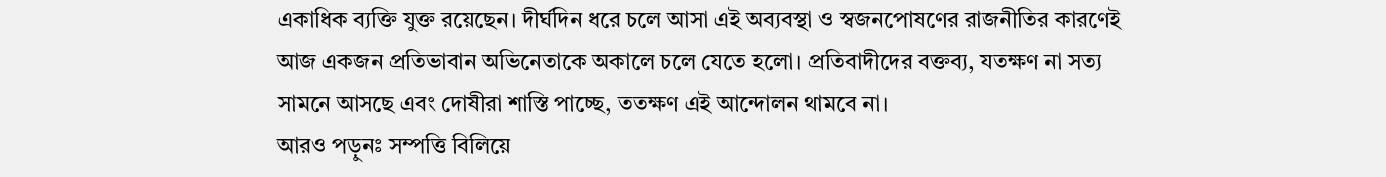একাধিক ব্যক্তি যুক্ত রয়েছেন। দীর্ঘদিন ধরে চলে আসা এই অব্যবস্থা ও স্বজনপোষণের রাজনীতির কারণেই আজ একজন প্রতিভাবান অভিনেতাকে অকালে চলে যেতে হলো। প্রতিবাদীদের বক্তব্য, যতক্ষণ না সত্য সামনে আসছে এবং দোষীরা শাস্তি পাচ্ছে, ততক্ষণ এই আন্দোলন থামবে না।
আরও পড়ুনঃ সম্পত্তি বিলিয়ে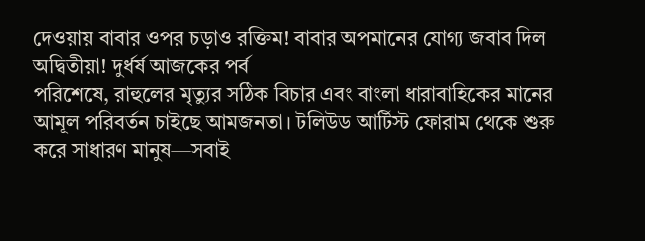দেওয়ায় বাবার ওপর চড়াও রক্তিম! বাবার অপমানের যোগ্য জবাব দিল অদ্বিতীয়া! দুর্ধর্ষ আজকের পর্ব
পরিশেষে, রাহুলের মৃত্যুর সঠিক বিচার এবং বাংলা ধারাবাহিকের মানের আমূল পরিবর্তন চাইছে আমজনতা। টলিউড আর্টিস্ট ফোরাম থেকে শুরু করে সাধারণ মানুষ—সবাই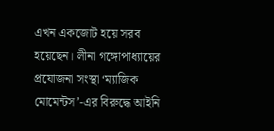এখন একজোট হয়ে সরব হয়েছেন। লীনা গঙ্গোপাধ্যায়ের প্রযোজনা সংস্থা ‘ম্যাজিক মোমেন্টস’-এর বিরুদ্ধে আইনি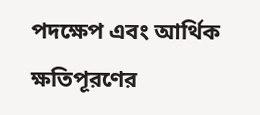পদক্ষেপ এবং আর্থিক ক্ষতিপূরণের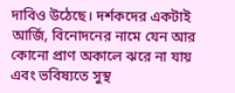দাবিও উঠেছে। দর্শকদের একটাই আর্জি, বিনোদনের নামে যেন আর কোনো প্রাণ অকালে ঝরে না যায় এবং ভবিষ্যতে সুস্থ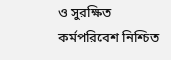ও সুরক্ষিত কর্মপরিবেশ নিশ্চিত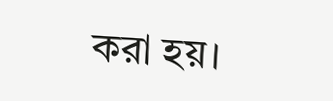করা হয়।